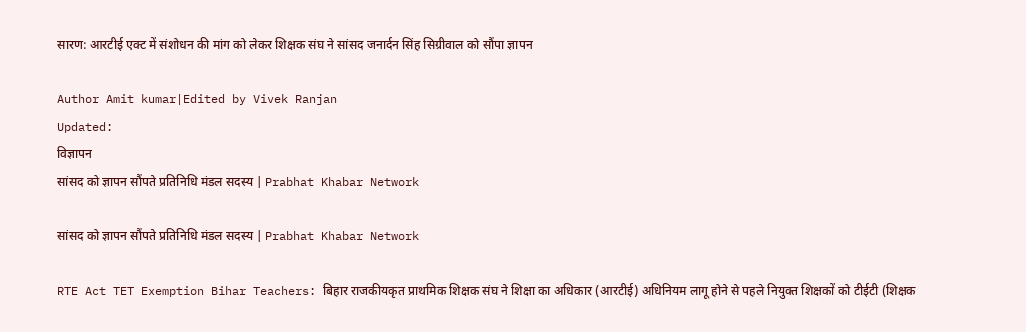सारण: आरटीई एक्ट में संशोधन की मांग को लेकर शिक्षक संघ ने सांसद जनार्दन सिंह सिग्रीवाल को सौंपा ज्ञापन

Author Amit kumar|Edited by Vivek Ranjan
Updated:
विज्ञापन
सांसद को ज्ञापन सौंपते प्रतिनिधि मंडल सदस्य | Prabhat Khabar Network

सांसद को ज्ञापन सौंपते प्रतिनिधि मंडल सदस्य | Prabhat Khabar Network

RTE Act TET Exemption Bihar Teachers: बिहार राजकीयकृत प्राथमिक शिक्षक संघ ने शिक्षा का अधिकार (आरटीई) अधिनियम लागू होने से पहले नियुक्त शिक्षकों को टीईटी (शिक्षक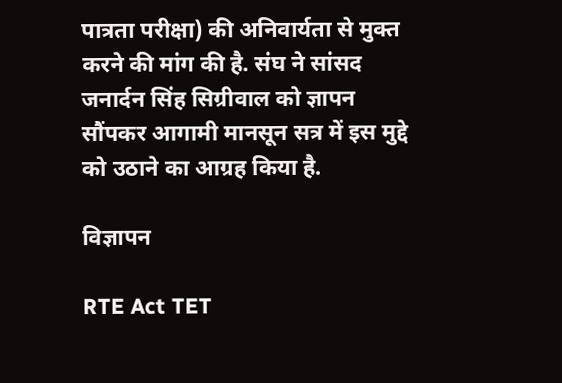पात्रता परीक्षा) की अनिवार्यता से मुक्त करने की मांग की है. संघ ने सांसद जनार्दन सिंह सिग्रीवाल को ज्ञापन सौंपकर आगामी मानसून सत्र में इस मुद्दे को उठाने का आग्रह किया है.

विज्ञापन

RTE Act TET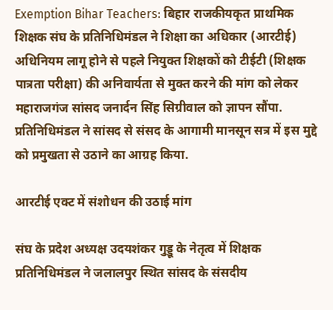Exemption Bihar Teachers: बिहार राजकीयकृत प्राथमिक शिक्षक संघ के प्रतिनिधिमंडल ने शिक्षा का अधिकार (आरटीई) अधिनियम लागू होने से पहले नियुक्त शिक्षकों को टीईटी (शिक्षक पात्रता परीक्षा) की अनिवार्यता से मुक्त करने की मांग को लेकर महाराजगंज सांसद जनार्दन सिंह सिग्रीवाल को ज्ञापन सौंपा. प्रतिनिधिमंडल ने सांसद से संसद के आगामी मानसून सत्र में इस मुद्दे को प्रमुखता से उठाने का आग्रह किया.

आरटीई एक्ट में संशोधन की उठाई मांग

संघ के प्रदेश अध्यक्ष उदयशंकर गुड्डू के नेतृत्व में शिक्षक प्रतिनिधिमंडल ने जलालपुर स्थित सांसद के संसदीय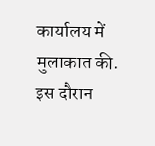कार्यालय में मुलाकात की. इस दौरान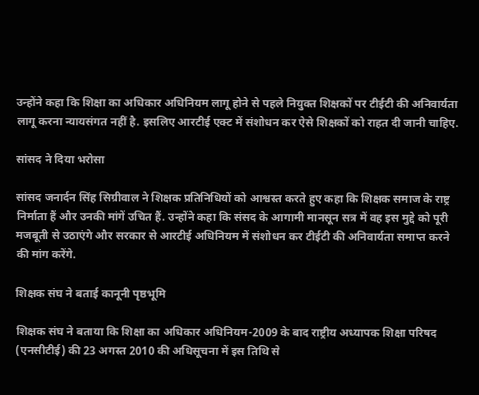उन्होंने कहा कि शिक्षा का अधिकार अधिनियम लागू होने से पहले नियुक्त शिक्षकों पर टीईटी की अनिवार्यता लागू करना न्यायसंगत नहीं है. इसलिए आरटीई एक्ट में संशोधन कर ऐसे शिक्षकों को राहत दी जानी चाहिए.

सांसद ने दिया भरोसा

सांसद जनार्दन सिंह सिग्रीवाल ने शिक्षक प्रतिनिधियों को आश्वस्त करते हुए कहा कि शिक्षक समाज के राष्ट्र निर्माता हैं और उनकी मांगें उचित हैं. उन्होंने कहा कि संसद के आगामी मानसून सत्र में वह इस मुद्दे को पूरी मजबूती से उठाएंगे और सरकार से आरटीई अधिनियम में संशोधन कर टीईटी की अनिवार्यता समाप्त करने की मांग करेंगे.

शिक्षक संघ ने बताई कानूनी पृष्ठभूमि

शिक्षक संघ ने बताया कि शिक्षा का अधिकार अधिनियम-2009 के बाद राष्ट्रीय अध्यापक शिक्षा परिषद (एनसीटीई) की 23 अगस्त 2010 की अधिसूचना में इस तिथि से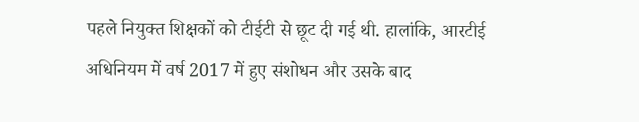पहले नियुक्त शिक्षकों को टीईटी से छूट दी गई थी. हालांकि, आरटीई अधिनियम में वर्ष 2017 में हुए संशोधन और उसके बाद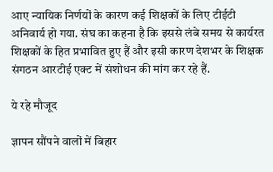आए न्यायिक निर्णयों के कारण कई शिक्षकों के लिए टीईटी अनिवार्य हो गया. संघ का कहना है कि इससे लंबे समय से कार्यरत शिक्षकों के हित प्रभावित हुए हैं और इसी कारण देशभर के शिक्षक संगठन आरटीई एक्ट में संशोधन की मांग कर रहे हैं.

ये रहे मौजूद

ज्ञापन सौंपने वालों में बिहार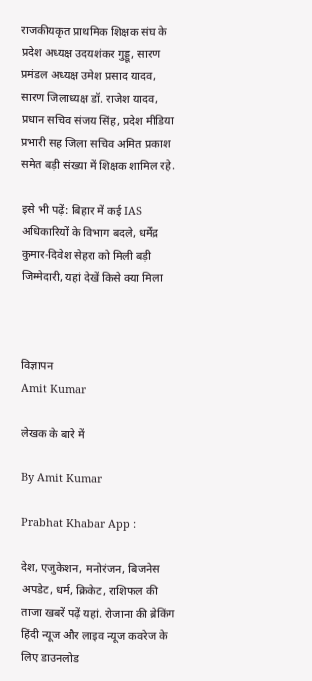राजकीयकृत प्राथमिक शिक्षक संघ के प्रदेश अध्यक्ष उदयशंकर गुड्डू, सारण प्रमंडल अध्यक्ष उमेश प्रसाद यादव, सारण जिलाध्यक्ष डॉ. राजेश यादव, प्रधान सचिव संजय सिंह, प्रदेश मीडिया प्रभारी सह जिला सचिव अमित प्रकाश समेत बड़ी संख्या में शिक्षक शामिल रहे.

इसे भी पढ़ें: बिहार में कई IAS अधिकारियों के विभाग बदले, धर्मेंद्र कुमार-दिवेश सेहरा को मिली बड़ी जिम्मेदारी, यहां देखें किसे क्या मिला



विज्ञापन
Amit Kumar

लेखक के बारे में

By Amit Kumar

Prabhat Khabar App :

देश, एजुकेशन, मनोरंजन, बिजनेस अपडेट, धर्म, क्रिकेट, राशिफल की ताजा खबरें पढ़ें यहां. रोजाना की ब्रेकिंग हिंदी न्यूज और लाइव न्यूज कवरेज के लिए डाउनलोड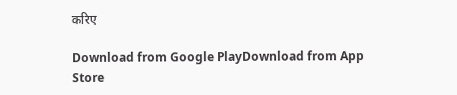करिए

Download from Google PlayDownload from App Store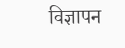विज्ञापन